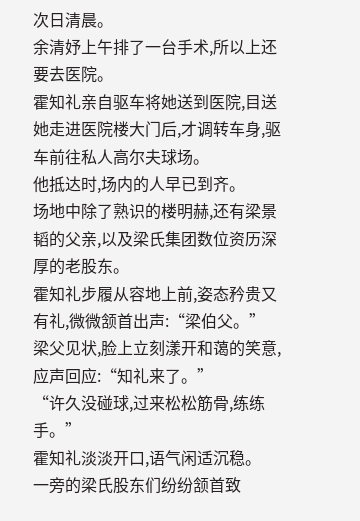次日清晨。
余清妤上午排了一台手术,所以上还要去医院。
霍知礼亲自驱车将她送到医院,目送她走进医院楼大门后,才调转车身,驱车前往私人高尔夫球场。
他抵达时,场内的人早已到齐。
场地中除了熟识的楼明赫,还有梁景韬的父亲,以及梁氏集团数位资历深厚的老股东。
霍知礼步履从容地上前,姿态矜贵又有礼,微微颔首出声:“梁伯父。”
梁父见状,脸上立刻漾开和蔼的笑意,应声回应:“知礼来了。”
“许久没碰球,过来松松筋骨,练练手。”
霍知礼淡淡开口,语气闲适沉稳。
一旁的梁氏股东们纷纷颔首致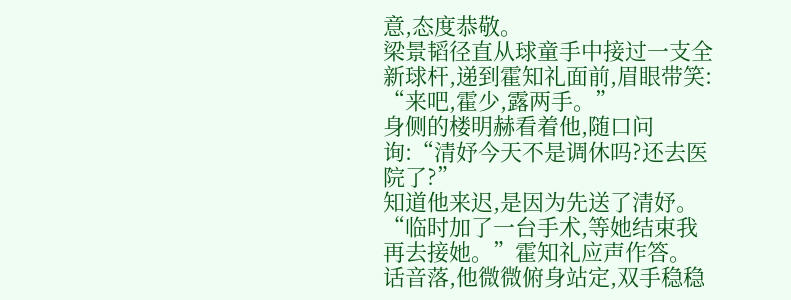意,态度恭敬。
梁景韬径直从球童手中接过一支全新球杆,递到霍知礼面前,眉眼带笑:
“来吧,霍少,露两手。”
身侧的楼明赫看着他,随口问询:“清妤今天不是调休吗?还去医院了?”
知道他来迟,是因为先送了清妤。
“临时加了一台手术,等她结束我再去接她。”霍知礼应声作答。
话音落,他微微俯身站定,双手稳稳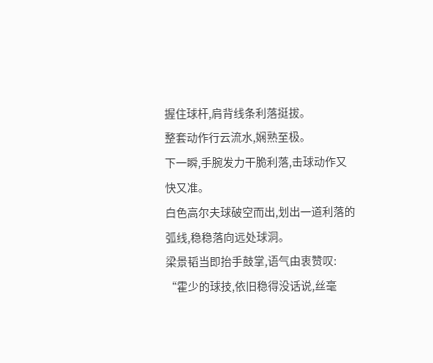握住球杆,肩背线条利落挺拔。
整套动作行云流水,娴熟至极。
下一瞬,手腕发力干脆利落,击球动作又快又准。
白色高尔夫球破空而出,划出一道利落的弧线,稳稳落向远处球洞。
梁景韬当即抬手鼓掌,语气由衷赞叹:
“霍少的球技,依旧稳得没话说,丝毫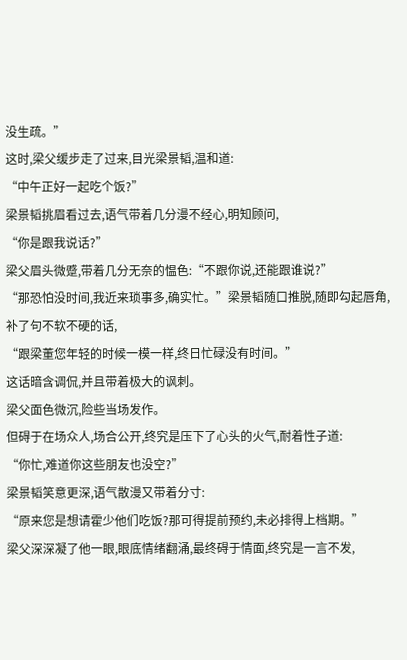没生疏。”
这时,梁父缓步走了过来,目光梁景韬,温和道:
“中午正好一起吃个饭?”
梁景韬挑眉看过去,语气带着几分漫不经心,明知顾问,
“你是跟我说话?”
梁父眉头微蹙,带着几分无奈的愠色:“不跟你说,还能跟谁说?”
“那恐怕没时间,我近来琐事多,确实忙。”梁景韬随口推脱,随即勾起唇角,补了句不软不硬的话,
“跟梁董您年轻的时候一模一样,终日忙碌没有时间。”
这话暗含调侃,并且带着极大的讽刺。
梁父面色微沉,险些当场发作。
但碍于在场众人,场合公开,终究是压下了心头的火气,耐着性子道:
“你忙,难道你这些朋友也没空?”
梁景韬笑意更深,语气散漫又带着分寸:
“原来您是想请霍少他们吃饭?那可得提前预约,未必排得上档期。”
梁父深深凝了他一眼,眼底情绪翻涌,最终碍于情面,终究是一言不发,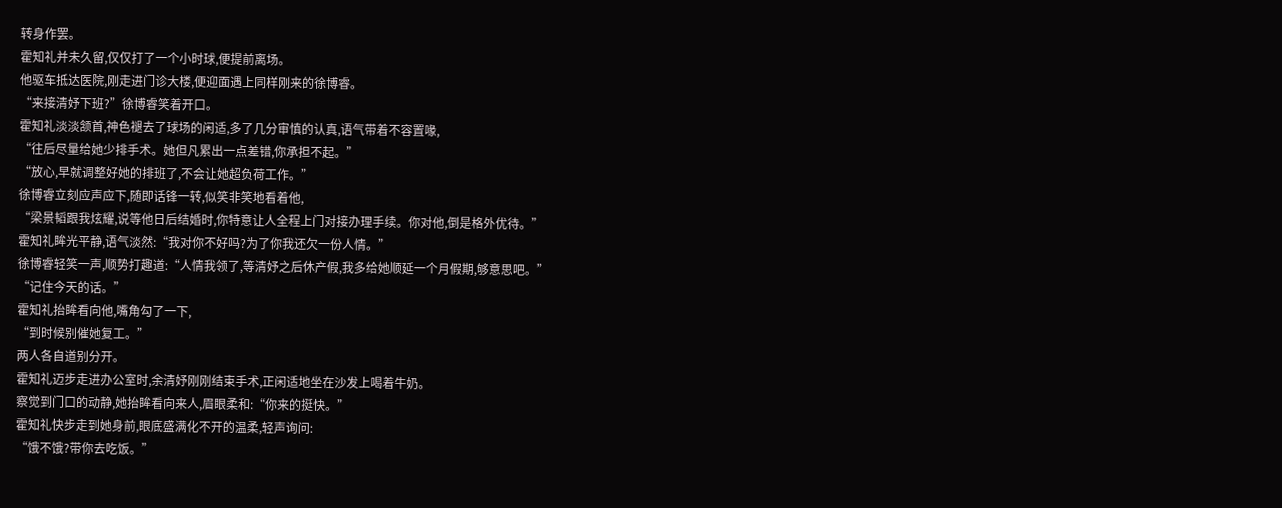转身作罢。
霍知礼并未久留,仅仅打了一个小时球,便提前离场。
他驱车抵达医院,刚走进门诊大楼,便迎面遇上同样刚来的徐博睿。
“来接清妤下班?”徐博睿笑着开口。
霍知礼淡淡颔首,神色褪去了球场的闲适,多了几分审慎的认真,语气带着不容置喙,
“往后尽量给她少排手术。她但凡累出一点差错,你承担不起。”
“放心,早就调整好她的排班了,不会让她超负荷工作。”
徐博睿立刻应声应下,随即话锋一转,似笑非笑地看着他,
“梁景韬跟我炫耀,说等他日后结婚时,你特意让人全程上门对接办理手续。你对他,倒是格外优待。”
霍知礼眸光平静,语气淡然:“我对你不好吗?为了你我还欠一份人情。”
徐博睿轻笑一声,顺势打趣道:“人情我领了,等清妤之后休产假,我多给她顺延一个月假期,够意思吧。”
“记住今天的话。”
霍知礼抬眸看向他,嘴角勾了一下,
“到时候别催她复工。”
两人各自道别分开。
霍知礼迈步走进办公室时,余清妤刚刚结束手术,正闲适地坐在沙发上喝着牛奶。
察觉到门口的动静,她抬眸看向来人,眉眼柔和:“你来的挺快。”
霍知礼快步走到她身前,眼底盛满化不开的温柔,轻声询问:
“饿不饿?带你去吃饭。”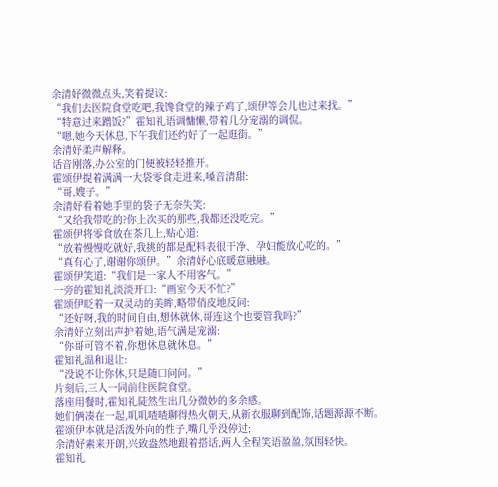余清妤微微点头,笑着提议:
“我们去医院食堂吃吧,我馋食堂的辣子鸡了,颂伊等会儿也过来找。”
“特意过来蹭饭?”霍知礼语调慵懒,带着几分宠溺的调侃。
“嗯,她今天休息,下午我们还约好了一起逛街。”
余清妤柔声解释。
话音刚落,办公室的门便被轻轻推开。
霍颂伊提着满满一大袋零食走进来,嗓音清甜:
“哥,嫂子。”
余清妤看着她手里的袋子无奈失笑:
“又给我带吃的?你上次买的那些,我都还没吃完。”
霍颂伊将零食放在茶几上,贴心道:
“放着慢慢吃就好,我挑的都是配料表很干净、孕妇能放心吃的。”
“真有心了,谢谢你颂伊。”余清妤心底暖意融融。
霍颂伊笑道:“我们是一家人不用客气。”
一旁的霍知礼淡淡开口:“画室今天不忙?”
霍颂伊眨着一双灵动的美眸,略带俏皮地反问:
“还好呀,我的时间自由,想休就休,哥连这个也要管我吗?”
余清妤立刻出声护着她,语气满是宠溺:
“你哥可管不着,你想休息就休息。”
霍知礼温和退让:
“没说不让你休,只是随口问问。”
片刻后,三人一同前往医院食堂。
落座用餐时,霍知礼陡然生出几分微妙的多余感。
她们俩凑在一起,叽叽喳喳聊得热火朝天,从新衣服聊到配饰,话题源源不断。
霍颂伊本就是活泼外向的性子,嘴几乎没停过;
余清妤素来开朗,兴致盎然地跟着搭话,两人全程笑语盈盈,氛围轻快。
霍知礼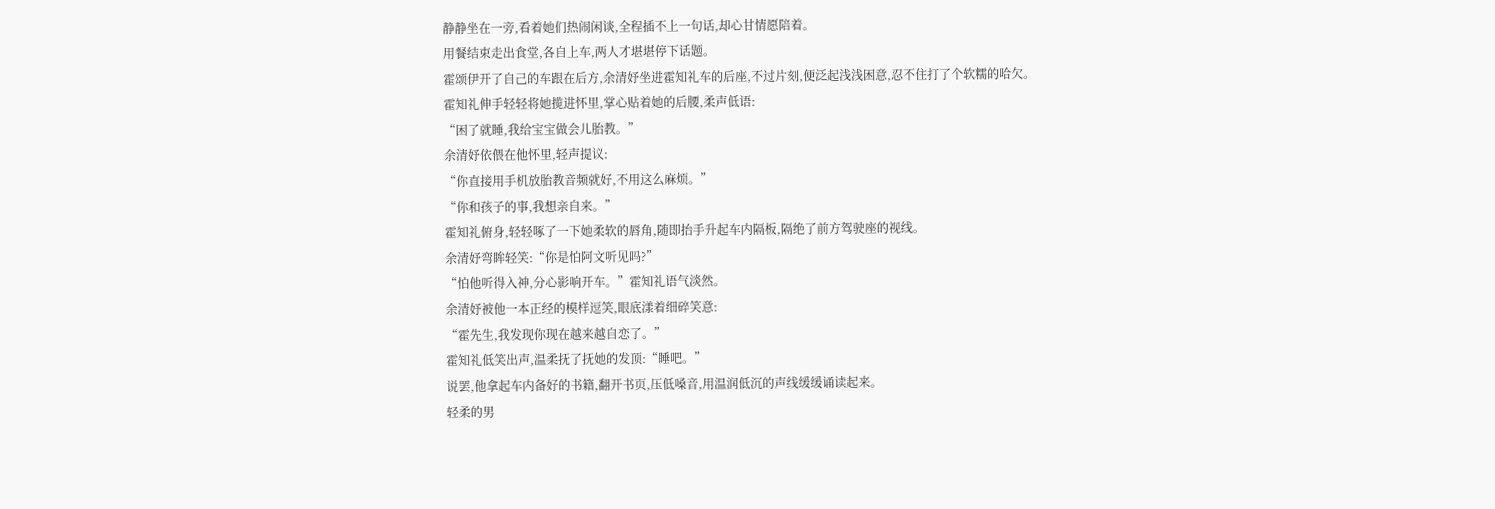静静坐在一旁,看着她们热闹闲谈,全程插不上一句话,却心甘情愿陪着。
用餐结束走出食堂,各自上车,两人才堪堪停下话题。
霍颂伊开了自己的车跟在后方,余清妤坐进霍知礼车的后座,不过片刻,便泛起浅浅困意,忍不住打了个软糯的哈欠。
霍知礼伸手轻轻将她揽进怀里,掌心贴着她的后腰,柔声低语:
“困了就睡,我给宝宝做会儿胎教。”
余清妤依偎在他怀里,轻声提议:
“你直接用手机放胎教音频就好,不用这么麻烦。”
“你和孩子的事,我想亲自来。”
霍知礼俯身,轻轻啄了一下她柔软的唇角,随即抬手升起车内隔板,隔绝了前方驾驶座的视线。
余清妤弯眸轻笑:“你是怕阿文听见吗?”
“怕他听得入神,分心影响开车。”霍知礼语气淡然。
余清妤被他一本正经的模样逗笑,眼底漾着细碎笑意:
“霍先生,我发现你现在越来越自恋了。”
霍知礼低笑出声,温柔抚了抚她的发顶:“睡吧。”
说罢,他拿起车内备好的书籍,翻开书页,压低嗓音,用温润低沉的声线缓缓诵读起来。
轻柔的男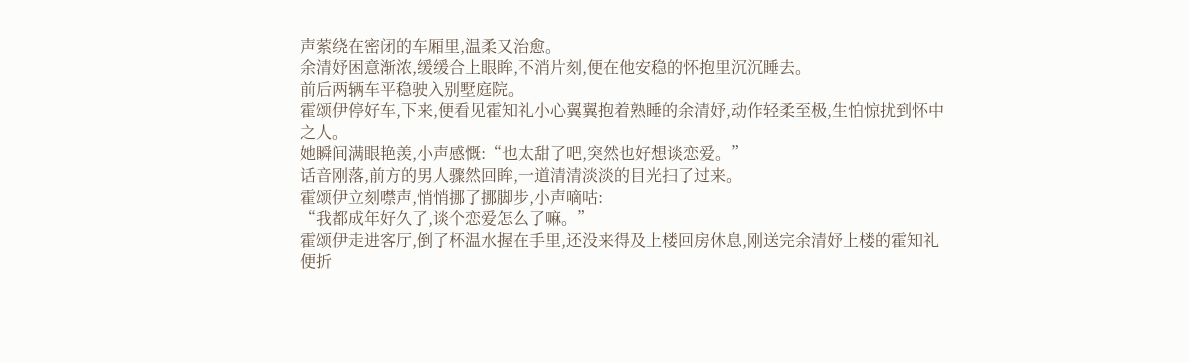声萦绕在密闭的车厢里,温柔又治愈。
余清妤困意渐浓,缓缓合上眼眸,不消片刻,便在他安稳的怀抱里沉沉睡去。
前后两辆车平稳驶入别墅庭院。
霍颂伊停好车,下来,便看见霍知礼小心翼翼抱着熟睡的余清妤,动作轻柔至极,生怕惊扰到怀中之人。
她瞬间满眼艳羡,小声感慨:“也太甜了吧,突然也好想谈恋爱。”
话音刚落,前方的男人骤然回眸,一道清清淡淡的目光扫了过来。
霍颂伊立刻噤声,悄悄挪了挪脚步,小声嘀咕:
“我都成年好久了,谈个恋爱怎么了嘛。”
霍颂伊走进客厅,倒了杯温水握在手里,还没来得及上楼回房休息,刚送完余清妤上楼的霍知礼便折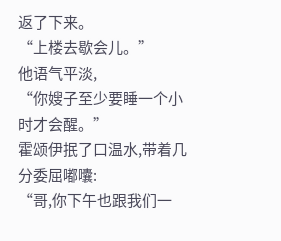返了下来。
“上楼去歇会儿。”
他语气平淡,
“你嫂子至少要睡一个小时才会醒。”
霍颂伊抿了口温水,带着几分委屈嘟囔:
“哥,你下午也跟我们一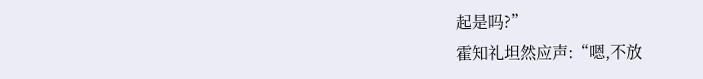起是吗?”
霍知礼坦然应声:“嗯,不放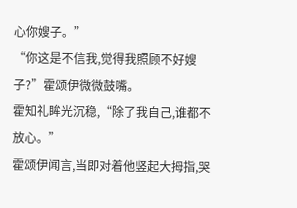心你嫂子。”
“你这是不信我,觉得我照顾不好嫂子?”霍颂伊微微鼓嘴。
霍知礼眸光沉稳,“除了我自己,谁都不放心。”
霍颂伊闻言,当即对着他竖起大拇指,哭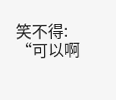笑不得:
“可以啊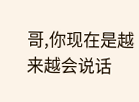哥,你现在是越来越会说话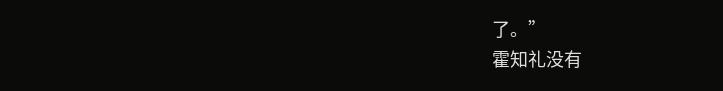了。”
霍知礼没有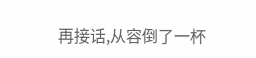再接话,从容倒了一杯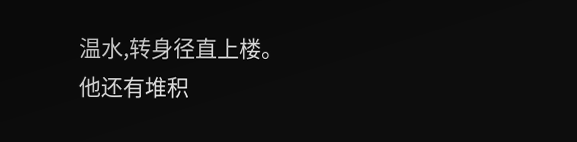温水,转身径直上楼。
他还有堆积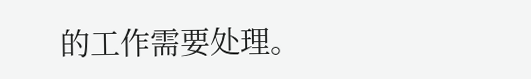的工作需要处理。